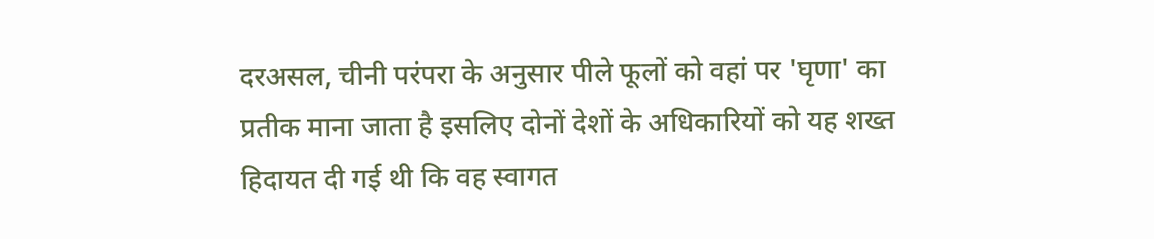दरअसल, चीनी परंपरा के अनुसार पीले फूलों को वहां पर 'घृणा' का प्रतीक माना जाता है इसलिए दोनों देशों के अधिकारियों को यह शख्त हिदायत दी गई थी कि वह स्वागत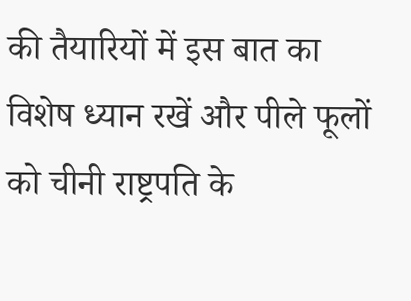की तैयारियों में इस बात का विशेष ध्यान रखें और पीले फूलों को चीनी राष्ट्रपति के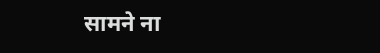सामने ना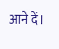आने दें।